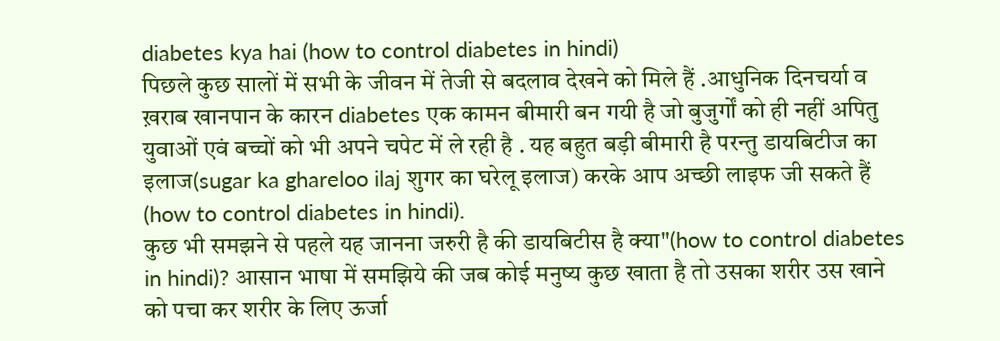diabetes kya hai (how to control diabetes in hindi)
पिछले कुछ सालों में सभी के जीवन में तेजी से बदलाव देखने को मिले हैं .आधुनिक दिनचर्या व ख़राब खानपान के कारन diabetes एक कामन बीमारी बन गयी है जो बुजुर्गों को ही नहीं अपितु युवाओं एवं बच्चों को भी अपने चपेट में ले रही है . यह बहुत बड़ी बीमारी है परन्तु डायबिटीज का इलाज(sugar ka ghareloo ilaj शुगर का घरेलू इलाज) करके आप अच्छी लाइफ जी सकते हैं (how to control diabetes in hindi).
कुछ भी समझने से पहले यह जानना जरुरी है की डायबिटीस है क्या"(how to control diabetes in hindi)? आसान भाषा में समझिये की जब कोई मनुष्य कुछ खाता है तो उसका शरीर उस खाने को पचा कर शरीर के लिए ऊर्जा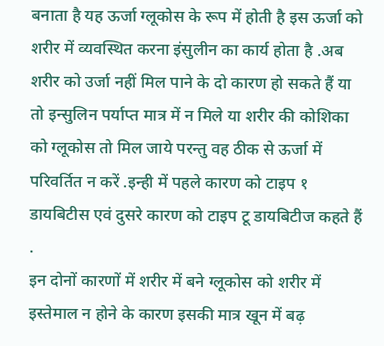बनाता है यह ऊर्जा ग्लूकोस के रूप में होती है इस ऊर्जा को शरीर में व्यवस्थित करना इंसुलीन का कार्य होता है .अब शरीर को उर्जा नहीं मिल पाने के दो कारण हो सकते हैं या तो इन्सुलिन पर्याप्त मात्र में न मिले या शरीर की कोशिका को ग्लूकोस तो मिल जाये परन्तु वह ठीक से ऊर्जा में परिवर्तित न करें .इन्ही में पहले कारण को टाइप १ डायबिटीस एवं दुसरे कारण को टाइप टू डायबिटीज कहते हैं .
इन दोनों कारणों में शरीर में बने ग्लूकोस को शरीर में इस्तेमाल न होने के कारण इसकी मात्र खून में बढ़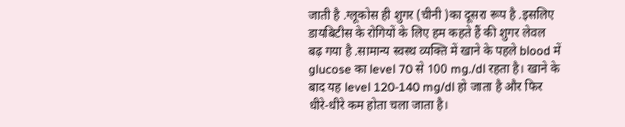जाती है .ग्लूकोस ही शुगर (चीनी )का दूसरा रूप है .इसलिए डायबिटीस के रोगियों के लिए हम कहते हैं की शुगर लेवल बढ़ गया है .सामान्य स्वस्थ व्यक्ति में खाने के पहले blood में glucose का level 70 से 100 mg./dl रहता है। खाने के बाद यह level 120-140 mg/dl हो जाता है और फिर धीरे-धीरे कम होता चला जाता है।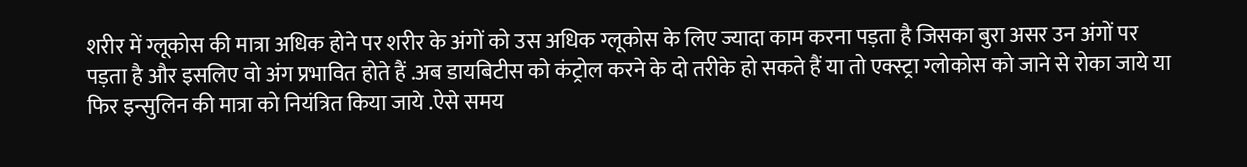शरीर में ग्लूकोस की मात्रा अधिक होने पर शरीर के अंगों को उस अधिक ग्लूकोस के लिए ज्यादा काम करना पड़ता है जिसका बुरा असर उन अंगों पर पड़ता है और इसलिए वो अंग प्रभावित होते हैं .अब डायबिटीस को कंट्रोल करने के दो तरीके हो सकते हैं या तो एक्स्ट्रा ग्लोकोस को जाने से रोका जाये या फिर इन्सुलिन की मात्रा को नियंत्रित किया जाये .ऐसे समय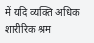में यदि व्यक्ति अधिक शारीरिक श्रम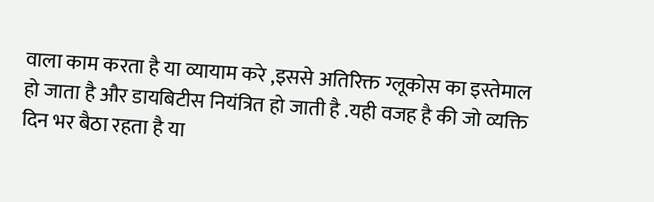वाला काम करता है या व्यायाम करे ,इससे अतिरिक्त ग्लूकोस का इस्तेमाल हो जाता है और डायबिटीस नियंत्रित हो जाती है .यही वजह है की जो व्यक्ति दिन भर बैठा रहता है या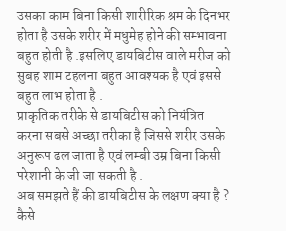उसका काम बिना किसी शारीरिक श्रम के दिनभर होता है उसके शरीर में मधुमेह होने की सम्भावना बहुत होती है .इसलिए डायबिटीस वाले मरीज को सुबह शाम टहलना बहुत आवश्यक है एवं इससे बहुत लाभ होता है .
प्राकृतिक तरीके से डायबिटीस को नियंत्रित करना सबसे अच्छा तरीका है जिससे शरीर उसके अनुरूप ढल जाता है एवं लम्बी उम्र बिना किसी परेशानी के जी जा सकती है .
अब समझते हैं की डायबिटीस के लक्षण क्या है ? कैसे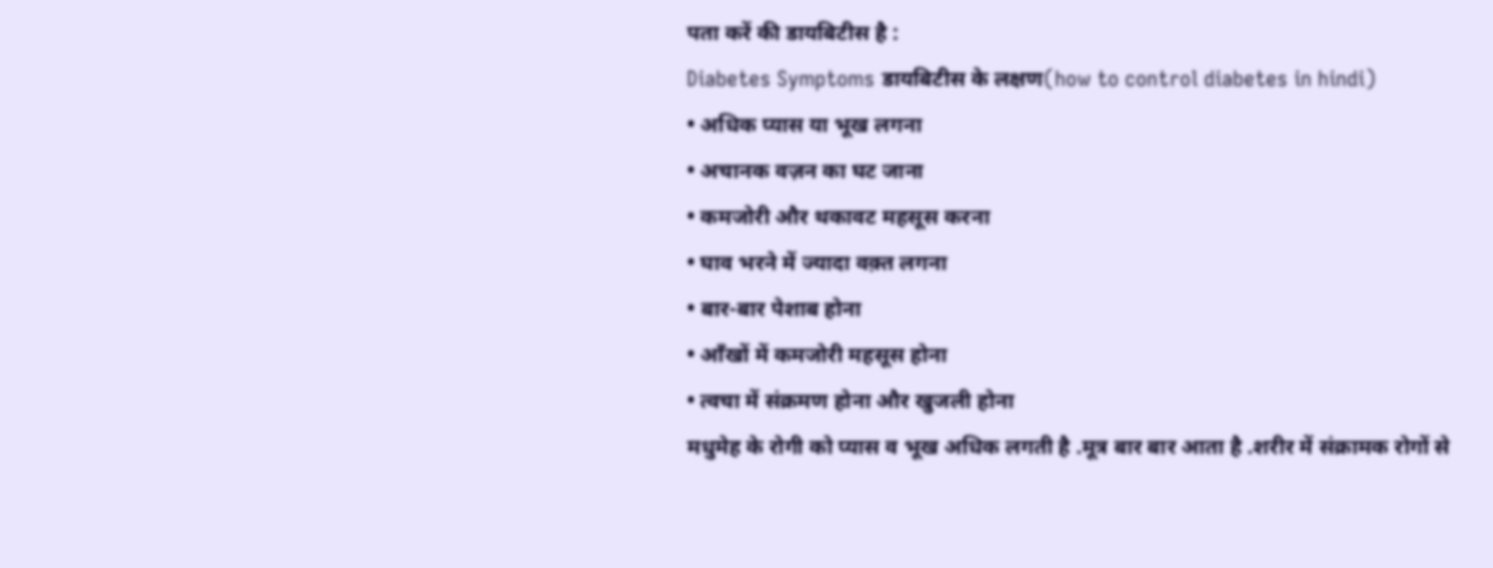पता करें की डायबिटीस है :
Diabetes Symptoms डायबिटीस के लक्षण(how to control diabetes in hindi)
• अधिक प्यास या भूख लगना
• अचानक वज़न का घट जाना
• कमजोरी और थकावट महसूस करना
• घाव भरने में ज्यादा वक़्त लगना
• बार-बार पेशाब होना
• आँखों में कमजोरी महसूस होना
• त्वचा में संक्रमण होना और खुजली होना
मधुमेह के रोगी को प्यास व भूख अधिक लगती है .मूत्र बार बार आता है .शरीर में संक्रामक रोगों से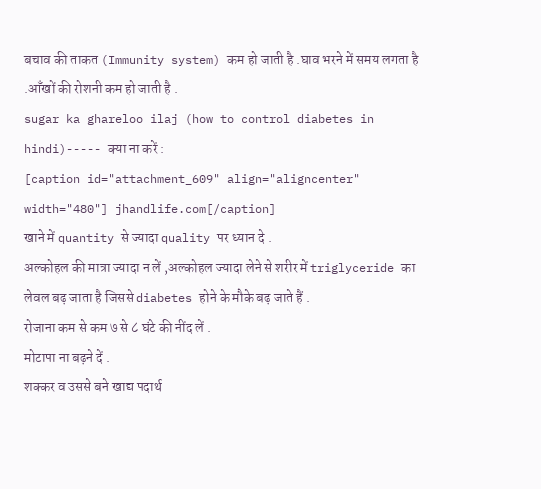बचाव की ताकत (Immunity system) कम हो जाती है .घाव भरने में समय लगता है .आँखों की रोशनी कम हो जाती है .
sugar ka ghareloo ilaj (how to control diabetes in hindi)----- क्या ना करें :
[caption id="attachment_609" align="aligncenter" width="480"] jhandlife.com[/caption]
खाने में quantity से ज्यादा quality पर ध्यान दे .
अल्कोहल की मात्रा ज्यादा न लें ,अल्कोहल ज्यादा लेने से शरीर में triglyceride का लेवल बढ़ जाता है जिससे diabetes होने के मौके बढ़ जाते हैं .
रोजाना कम से कम ७ से ८ घंटे की नींद लें .
मोटापा ना बढ़ने दें .
शक्कर व उससे बने खाद्य पदार्थ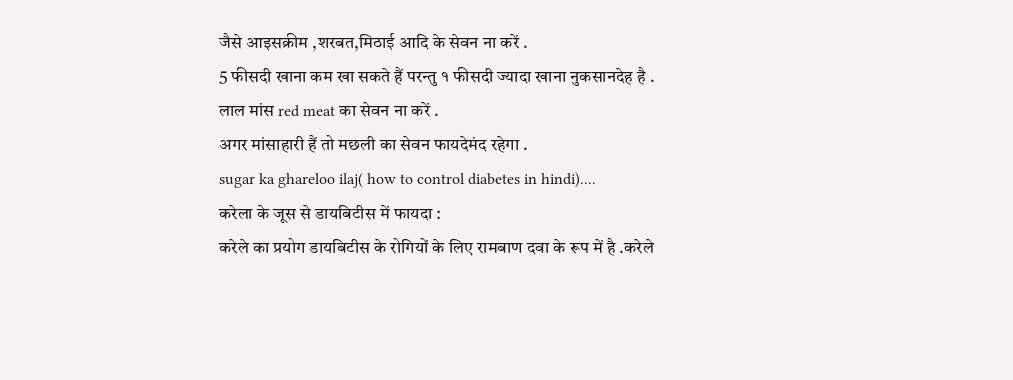जैसे आइसक्रीम ,शरबत,मिठाई आदि के सेवन ना करें .
5 फीसदी खाना कम खा सकते हैं परन्तु १ फीसदी ज्यादा खाना नुकसानदेह है .
लाल मांस red meat का सेवन ना करें .
अगर मांसाहारी हैं तो मछली का सेवन फायदेमंद रहेगा .
sugar ka ghareloo ilaj( how to control diabetes in hindi)....
करेला के जूस से डायबिटीस में फायदा :
करेले का प्रयोग डायबिटीस के रोगियों के लिए रामबाण दवा के रूप में है .करेले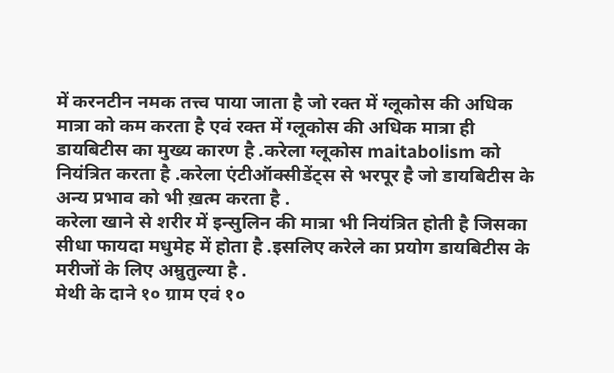में करनटीन नमक तत्त्व पाया जाता है जो रक्त में ग्लूकोस की अधिक मात्रा को कम करता है एवं रक्त में ग्लूकोस की अधिक मात्रा ही डायबिटीस का मुख्य कारण है .करेला ग्लूकोस maitabolism को नियंत्रित करता है .करेला एंटीऑक्सीडेंट्स से भरपूर है जो डायबिटीस के अन्य प्रभाव को भी ख़त्म करता है .
करेला खाने से शरीर में इन्सुलिन की मात्रा भी नियंत्रित होती है जिसका सीधा फायदा मधुमेह में होता है .इसलिए करेले का प्रयोग डायबिटीस के मरीजों के लिए अम्रुतुल्या है .
मेथी के दाने १० ग्राम एवं १०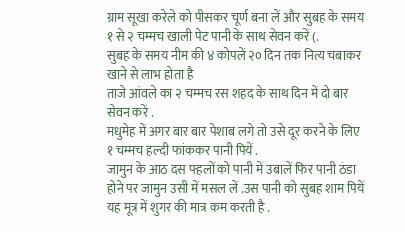ग्राम सूखा करेले को पीसकर चूर्ण बना लें और सुबह के समय १ से २ चम्मच खाली पेट पानी के साथ सेवन करें (.
सुबह के समय नीम की ४ कोपलें २० दिन तक नित्य चबाकर खाने से लाभ होता है
ताजे आंवले का २ चम्मच रस शहद के साथ दिन में दो बार सेवन करें .
मधुमेह में अगर बार बार पेशाब लगे तो उसे दूर करने के लिए १ चम्मच हल्दी फांककर पानी पियें .
जामुन के आठ दस फ्हलों को पानी में उबालें फिर पानी ठंडा होने पर जामुन उसी में मसल लें .उस पानी को सुबह शाम पियें यह मूत्र में शुगर की मात्र कम करती है .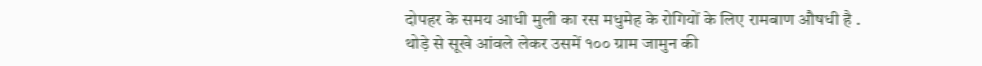दोपहर के समय आधी मुली का रस मधुमेह के रोगियों के लिए रामबाण औषधी है .
थोड़े से सूखे आंवले लेकर उसमें १०० ग्राम जामुन की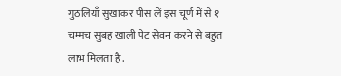गुठलियाँ सुखाकर पीस लें इस चूर्ण में से १ चम्मच सुबह खाली पेट सेवन करने से बहुत लाभ मिलता है .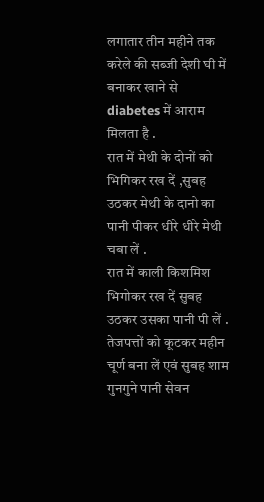लगातार तीन महीने तक करेले की सब्जी देशी घी में बनाकर खाने से diabetes में आराम मिलता है .
रात में मेथी के दोनों को भिगिकर रख दें ,सुबह उठकर मेथी के दानो का पानी पीकर धीरे धीरे मेथी चबा लें .
रात में काली किशमिश भिगोकर रख दें सुबह उठकर उसका पानी पी लें .
तेजपत्तों को कूटकर महीन चूर्ण बना लें एवं सुबह शाम गुनगुने पानी सेवन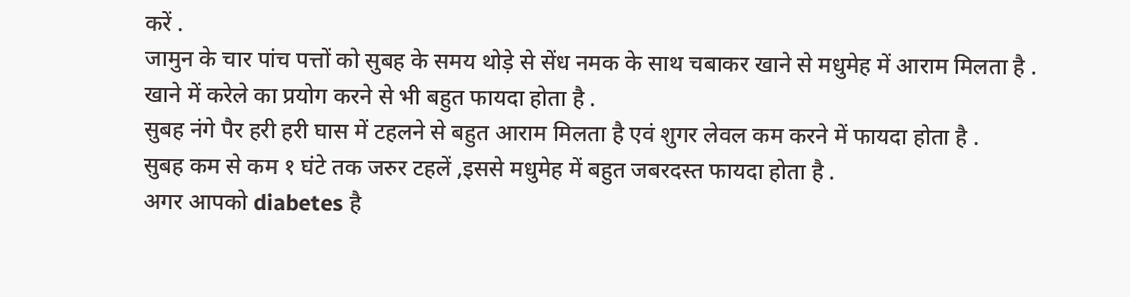करें .
जामुन के चार पांच पत्तों को सुबह के समय थोड़े से सेंध नमक के साथ चबाकर खाने से मधुमेह में आराम मिलता है .
खाने में करेले का प्रयोग करने से भी बहुत फायदा होता है .
सुबह नंगे पैर हरी हरी घास में टहलने से बहुत आराम मिलता है एवं शुगर लेवल कम करने में फायदा होता है .
सुबह कम से कम १ घंटे तक जरुर टहलें ,इससे मधुमेह में बहुत जबरदस्त फायदा होता है .
अगर आपको diabetes है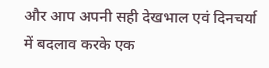और आप अपनी सही देखभाल एवं दिनचर्या में बदलाव करके एक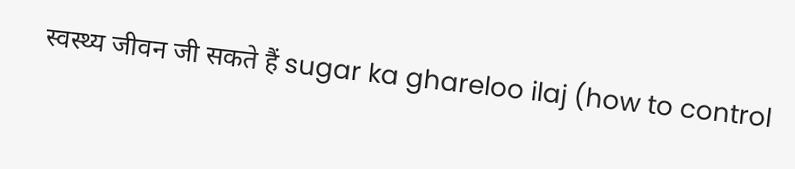स्वस्थ्य जीवन जी सकते हैं sugar ka ghareloo ilaj (how to control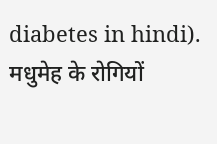diabetes in hindi). मधुमेह के रोगियों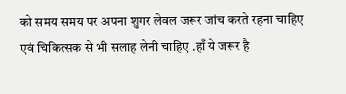को समय समय पर अपना शुगर लेवल जरूर जांच करते रहना चाहिए एवं चिकित्सक से भी सलाह लेनी चाहिए .हाँ ये जरूर है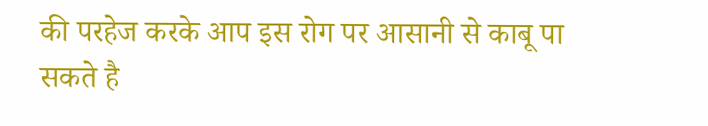की परहेज करके आप इस रोग पर आसानी से काबू पा सकते है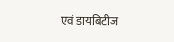एवं डायबिटीज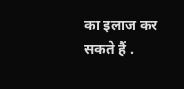का इलाज कर सकते हैं .